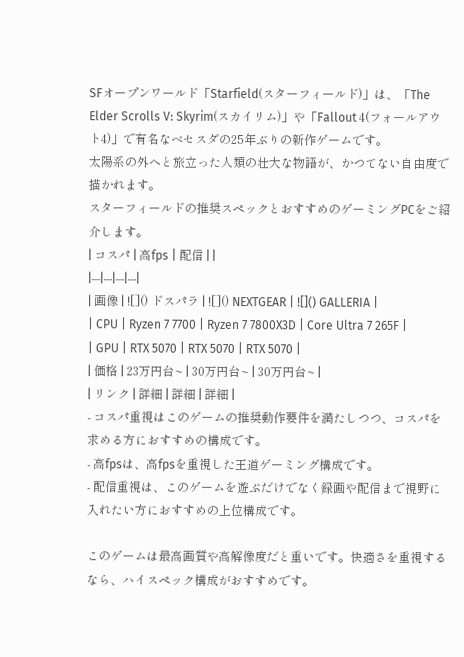SFオープンワールド「Starfield(スターフィールド)」は、「The Elder Scrolls V: Skyrim(スカイリム)」や「Fallout 4(フォールアウト4)」で有名なベセスダの25年ぶりの新作ゲームです。
太陽系の外へと旅立った人類の壮大な物語が、かつてない自由度で描かれます。
スターフィールドの推奨スペックとおすすめのゲーミングPCをご紹介します。
| コスパ | 高fps | 配信 | |
|---|---|---|---|
| 画像 | ![]() ドスパラ | ![]() NEXTGEAR | ![]() GALLERIA |
| CPU | Ryzen 7 7700 | Ryzen 7 7800X3D | Core Ultra 7 265F |
| GPU | RTX 5070 | RTX 5070 | RTX 5070 |
| 価格 | 23万円台~ | 30万円台~ | 30万円台~ |
| リンク | 詳細 | 詳細 | 詳細 |
- コスパ重視はこのゲームの推奨動作要件を満たしつつ、コスパを求める方におすすめの構成です。
- 高fpsは、高fpsを重視した王道ゲーミング構成です。
- 配信重視は、このゲームを遊ぶだけでなく録画や配信まで視野に入れたい方におすすめの上位構成です。

このゲームは最高画質や高解像度だと重いです。快適さを重視するなら、ハイスペック構成がおすすめです。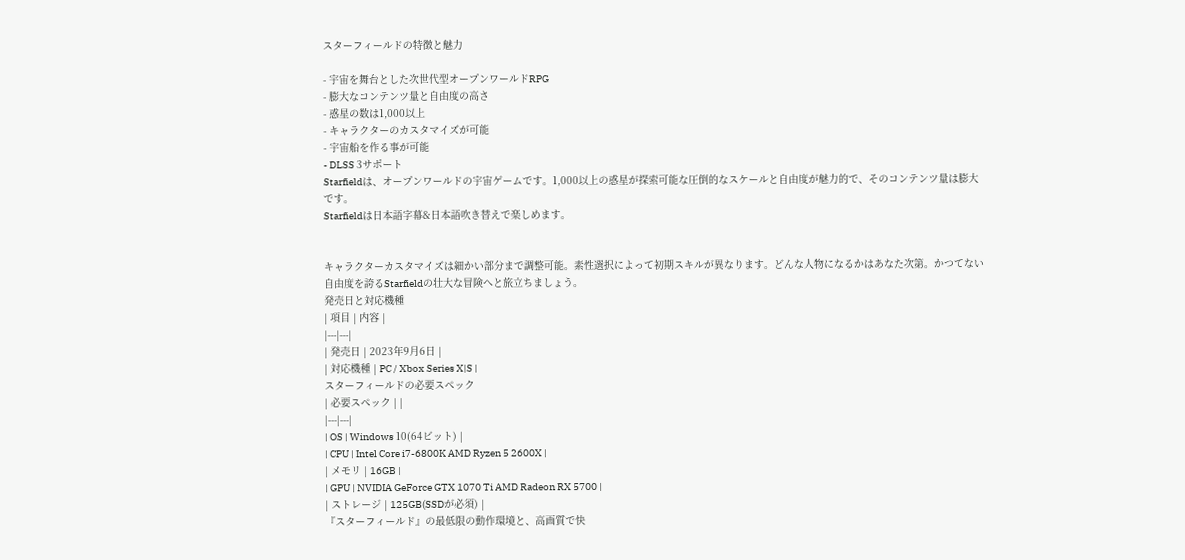スターフィールドの特徴と魅力

- 宇宙を舞台とした次世代型オープンワールドRPG
- 膨大なコンテンツ量と自由度の高さ
- 惑星の数は1,000以上
- キャラクターのカスタマイズが可能
- 宇宙船を作る事が可能
- DLSS 3サポート
Starfieldは、オープンワールドの宇宙ゲームです。1,000以上の惑星が探索可能な圧倒的なスケールと自由度が魅力的で、そのコンテンツ量は膨大です。
Starfieldは日本語字幕&日本語吹き替えで楽しめます。


キャラクターカスタマイズは細かい部分まで調整可能。素性選択によって初期スキルが異なります。どんな人物になるかはあなた次第。かつてない自由度を誇るStarfieldの壮大な冒険へと旅立ちましょう。
発売日と対応機種
| 項目 | 内容 |
|---|---|
| 発売日 | 2023年9月6日 |
| 対応機種 | PC / Xbox Series X|S |
スターフィールドの必要スペック
| 必要スペック | |
|---|---|
| OS | Windows 10(64ビット) |
| CPU | Intel Core i7-6800K AMD Ryzen 5 2600X |
| メモリ | 16GB |
| GPU | NVIDIA GeForce GTX 1070 Ti AMD Radeon RX 5700 |
| ストレージ | 125GB(SSDが必須) |
『スターフィールド』の最低限の動作環境と、高画質で快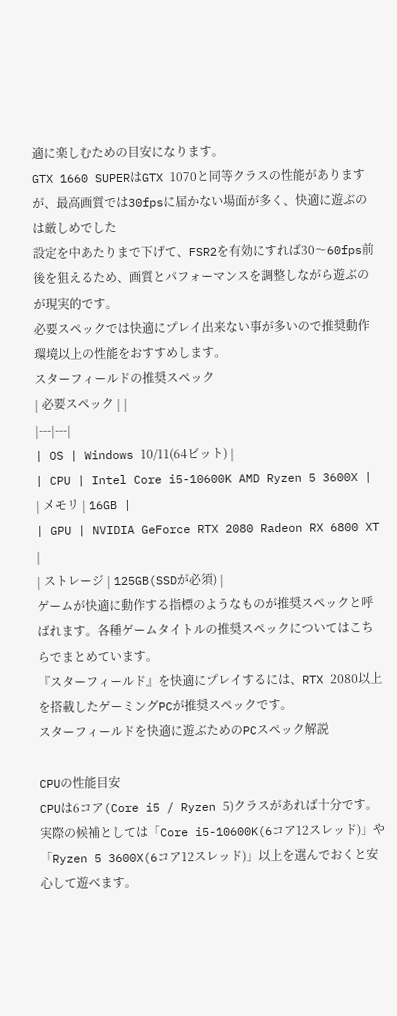適に楽しむための目安になります。
GTX 1660 SUPERはGTX 1070と同等クラスの性能がありますが、最高画質では30fpsに届かない場面が多く、快適に遊ぶのは厳しめでした
設定を中あたりまで下げて、FSR2を有効にすれば30〜60fps前後を狙えるため、画質とパフォーマンスを調整しながら遊ぶのが現実的です。
必要スペックでは快適にプレイ出来ない事が多いので推奨動作環境以上の性能をおすすめします。
スターフィールドの推奨スペック
| 必要スペック | |
|---|---|
| OS | Windows 10/11(64ビット) |
| CPU | Intel Core i5-10600K AMD Ryzen 5 3600X |
| メモリ | 16GB |
| GPU | NVIDIA GeForce RTX 2080 Radeon RX 6800 XT |
| ストレージ | 125GB(SSDが必須) |
ゲームが快適に動作する指標のようなものが推奨スペックと呼ばれます。各種ゲームタイトルの推奨スペックについてはこちらでまとめています。
『スターフィールド』を快適にプレイするには、RTX 2080以上を搭載したゲーミングPCが推奨スペックです。
スターフィールドを快適に遊ぶためのPCスペック解説

CPUの性能目安
CPUは6コア(Core i5 / Ryzen 5)クラスがあれば十分です。実際の候補としては「Core i5-10600K(6コア12スレッド)」や「Ryzen 5 3600X(6コア12スレッド)」以上を選んでおくと安心して遊べます。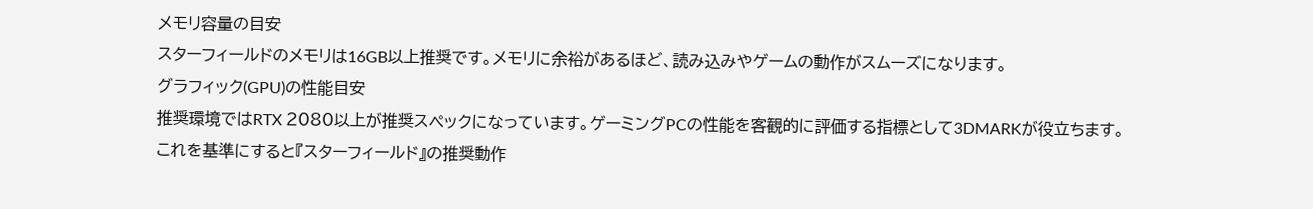メモリ容量の目安
スターフィールドのメモリは16GB以上推奨です。メモリに余裕があるほど、読み込みやゲームの動作がスムーズになります。
グラフィック(GPU)の性能目安
推奨環境ではRTX 2080以上が推奨スペックになっています。ゲーミングPCの性能を客観的に評価する指標として3DMARKが役立ちます。
これを基準にすると『スターフィールド』の推奨動作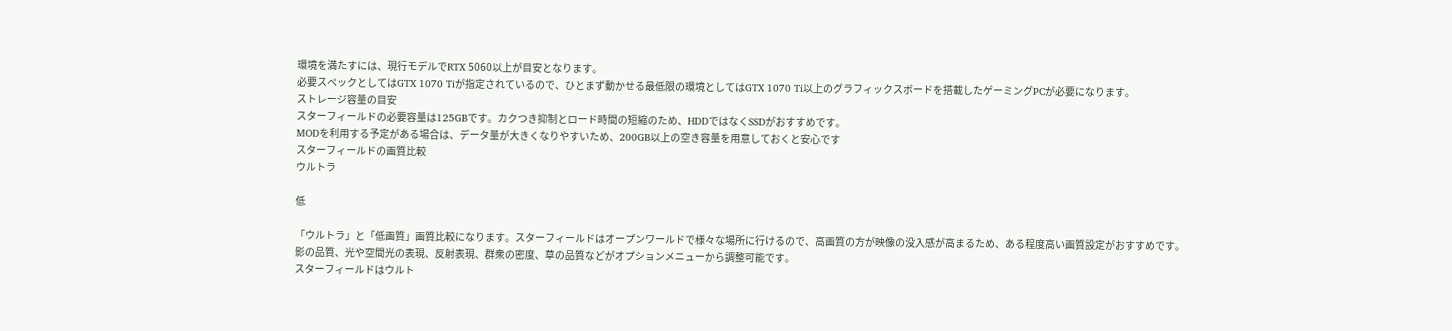環境を満たすには、現行モデルでRTX 5060以上が目安となります。
必要スペックとしてはGTX 1070 Tiが指定されているので、ひとまず動かせる最低限の環境としてはGTX 1070 Ti以上のグラフィックスボードを搭載したゲーミングPCが必要になります。
ストレージ容量の目安
スターフィールドの必要容量は125GBです。カクつき抑制とロード時間の短縮のため、HDDではなくSSDがおすすめです。
MODを利用する予定がある場合は、データ量が大きくなりやすいため、200GB以上の空き容量を用意しておくと安心です
スターフィールドの画質比較
ウルトラ

低

「ウルトラ」と「低画質」画質比較になります。スターフィールドはオープンワールドで様々な場所に行けるので、高画質の方が映像の没入感が高まるため、ある程度高い画質設定がおすすめです。
影の品質、光や空間光の表現、反射表現、群衆の密度、草の品質などがオプションメニューから調整可能です。
スターフィールドはウルト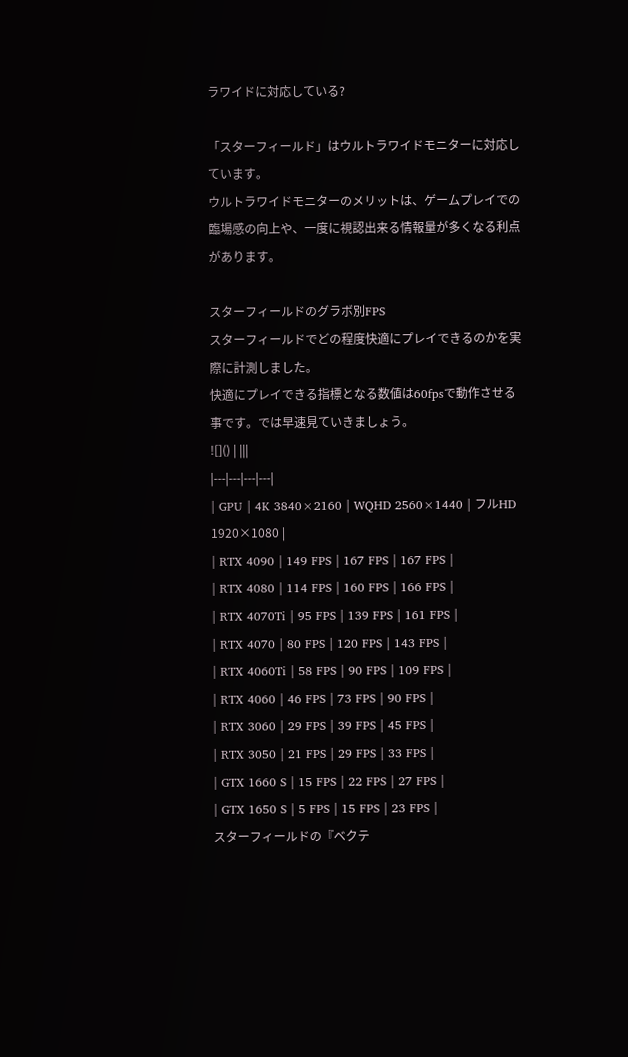ラワイドに対応している?

「スターフィールド」はウルトラワイドモニターに対応しています。
ウルトラワイドモニターのメリットは、ゲームプレイでの臨場感の向上や、一度に視認出来る情報量が多くなる利点があります。

スターフィールドのグラボ別FPS
スターフィールドでどの程度快適にプレイできるのかを実際に計測しました。
快適にプレイできる指標となる数値は60fpsで動作させる事です。では早速見ていきましょう。
![]() | |||
|---|---|---|---|
| GPU | 4K 3840×2160 | WQHD 2560×1440 | フルHD 1920×1080 |
| RTX 4090 | 149 FPS | 167 FPS | 167 FPS |
| RTX 4080 | 114 FPS | 160 FPS | 166 FPS |
| RTX 4070Ti | 95 FPS | 139 FPS | 161 FPS |
| RTX 4070 | 80 FPS | 120 FPS | 143 FPS |
| RTX 4060Ti | 58 FPS | 90 FPS | 109 FPS |
| RTX 4060 | 46 FPS | 73 FPS | 90 FPS |
| RTX 3060 | 29 FPS | 39 FPS | 45 FPS |
| RTX 3050 | 21 FPS | 29 FPS | 33 FPS |
| GTX 1660 S | 15 FPS | 22 FPS | 27 FPS |
| GTX 1650 S | 5 FPS | 15 FPS | 23 FPS |
スターフィールドの『ベクテ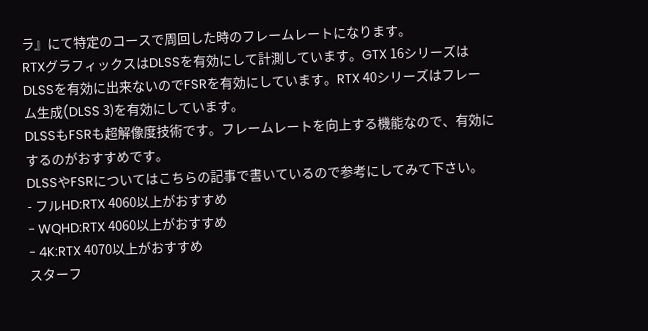ラ』にて特定のコースで周回した時のフレームレートになります。
RTXグラフィックスはDLSSを有効にして計測しています。GTX 16シリーズはDLSSを有効に出来ないのでFSRを有効にしています。RTX 40シリーズはフレーム生成(DLSS 3)を有効にしています。
DLSSもFSRも超解像度技術です。フレームレートを向上する機能なので、有効にするのがおすすめです。
DLSSやFSRについてはこちらの記事で書いているので参考にしてみて下さい。
- フルHD:RTX 4060以上がおすすめ
- WQHD:RTX 4060以上がおすすめ
- 4K:RTX 4070以上がおすすめ
スターフ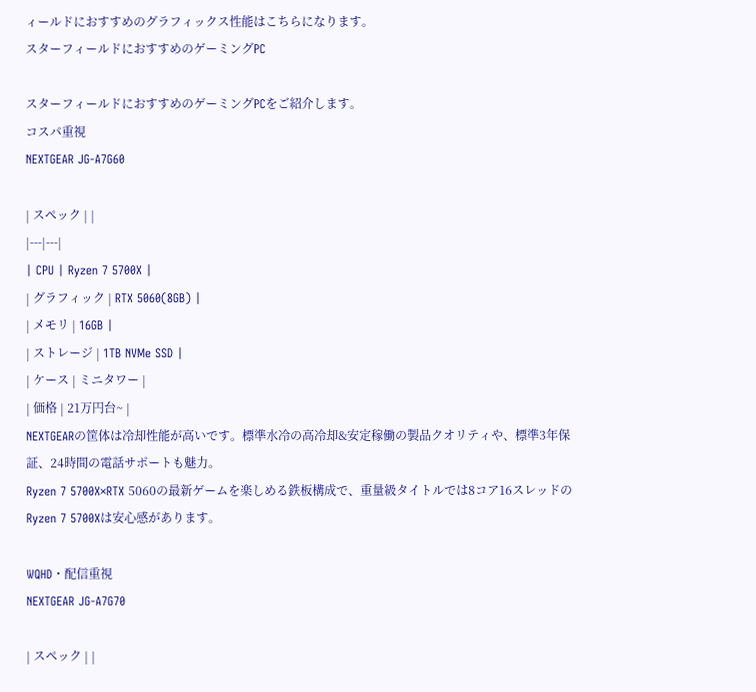ィールドにおすすめのグラフィックス性能はこちらになります。
スターフィールドにおすすめのゲーミングPC

スターフィールドにおすすめのゲーミングPCをご紹介します。
コスパ重視
NEXTGEAR JG-A7G60

| スペック | |
|---|---|
| CPU | Ryzen 7 5700X |
| グラフィック | RTX 5060(8GB) |
| メモリ | 16GB |
| ストレージ | 1TB NVMe SSD |
| ケース | ミニタワー |
| 価格 | 21万円台~ |
NEXTGEARの筐体は冷却性能が高いです。標準水冷の高冷却&安定稼働の製品クオリティや、標準3年保証、24時間の電話サポートも魅力。
Ryzen 7 5700X×RTX 5060の最新ゲームを楽しめる鉄板構成で、重量級タイトルでは8コア16スレッドのRyzen 7 5700Xは安心感があります。

WQHD・配信重視
NEXTGEAR JG-A7G70

| スペック | |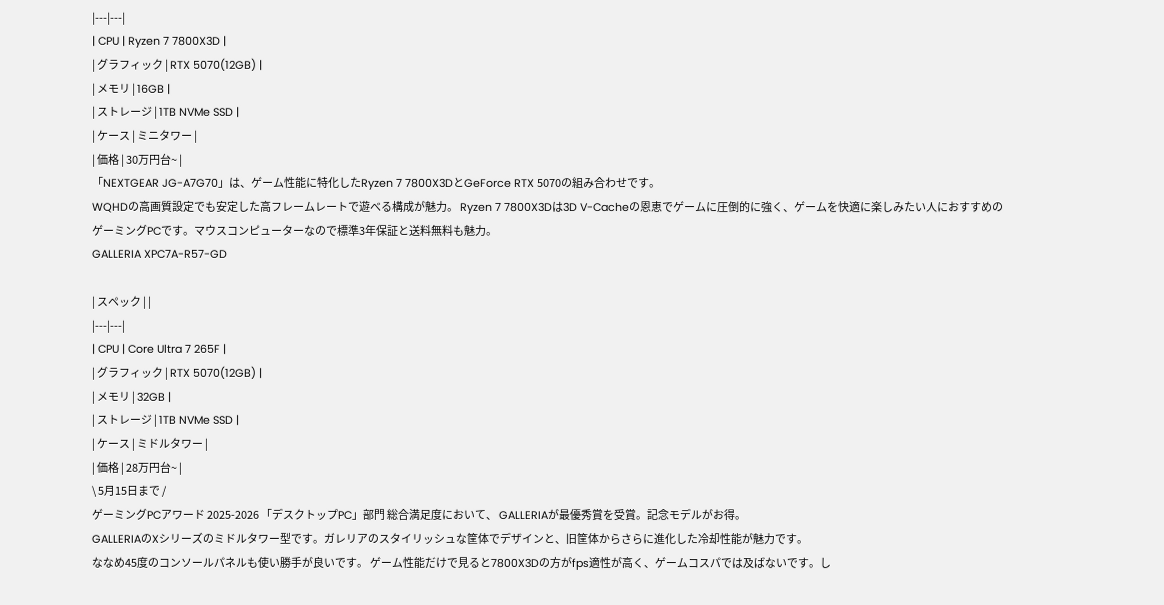|---|---|
| CPU | Ryzen 7 7800X3D |
| グラフィック | RTX 5070(12GB) |
| メモリ | 16GB |
| ストレージ | 1TB NVMe SSD |
| ケース | ミニタワー |
| 価格 | 30万円台~ |
「NEXTGEAR JG-A7G70」は、ゲーム性能に特化したRyzen 7 7800X3DとGeForce RTX 5070の組み合わせです。
WQHDの高画質設定でも安定した高フレームレートで遊べる構成が魅力。 Ryzen 7 7800X3Dは3D V-Cacheの恩恵でゲームに圧倒的に強く、ゲームを快適に楽しみたい人におすすめのゲーミングPCです。マウスコンピューターなので標準3年保証と送料無料も魅力。
GALLERIA XPC7A-R57-GD

| スペック | |
|---|---|
| CPU | Core Ultra 7 265F |
| グラフィック | RTX 5070(12GB) |
| メモリ | 32GB |
| ストレージ | 1TB NVMe SSD |
| ケース | ミドルタワー |
| 価格 | 28万円台~ |
\ 5月15日まで /
ゲーミングPCアワード 2025-2026 「デスクトップPC」部門 総合満足度において、 GALLERIAが最優秀賞を受賞。記念モデルがお得。
GALLERIAのXシリーズのミドルタワー型です。ガレリアのスタイリッシュな筐体でデザインと、旧筐体からさらに進化した冷却性能が魅力です。
ななめ45度のコンソールパネルも使い勝手が良いです。 ゲーム性能だけで見ると7800X3Dの方がfps適性が高く、ゲームコスパでは及ばないです。し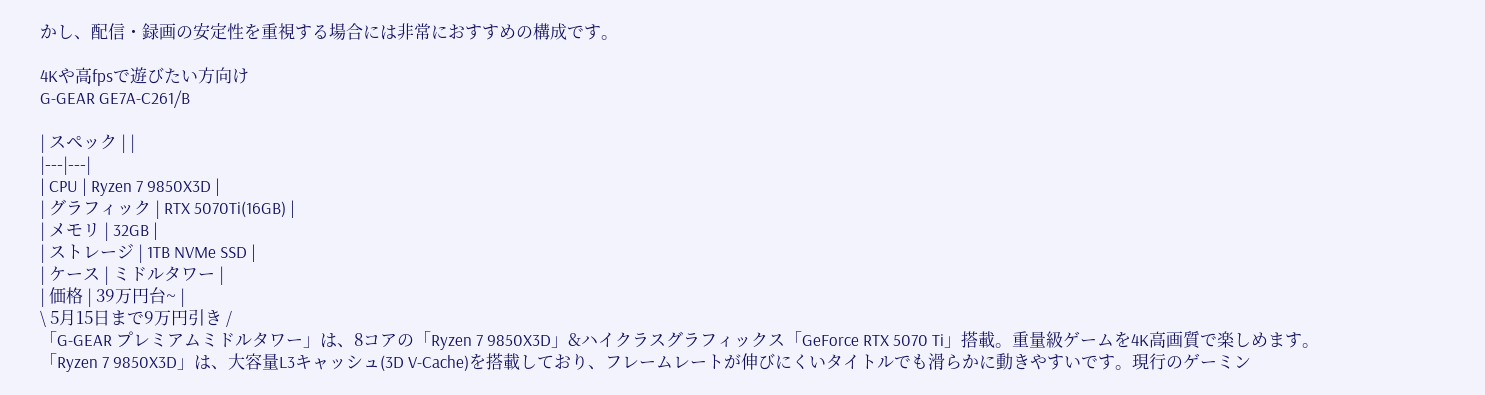かし、配信・録画の安定性を重視する場合には非常におすすめの構成です。

4Kや高fpsで遊びたい方向け
G-GEAR GE7A-C261/B

| スペック | |
|---|---|
| CPU | Ryzen 7 9850X3D |
| グラフィック | RTX 5070Ti(16GB) |
| メモリ | 32GB |
| ストレージ | 1TB NVMe SSD |
| ケース | ミドルタワー |
| 価格 | 39万円台~ |
\ 5月15日まで9万円引き /
「G-GEAR プレミアムミドルタワー」は、8コアの「Ryzen 7 9850X3D」&ハイクラスグラフィックス「GeForce RTX 5070 Ti」搭載。重量級ゲームを4K高画質で楽しめます。
「Ryzen 7 9850X3D」は、大容量L3キャッシュ(3D V-Cache)を搭載しており、フレームレートが伸びにくいタイトルでも滑らかに動きやすいです。現行のゲーミン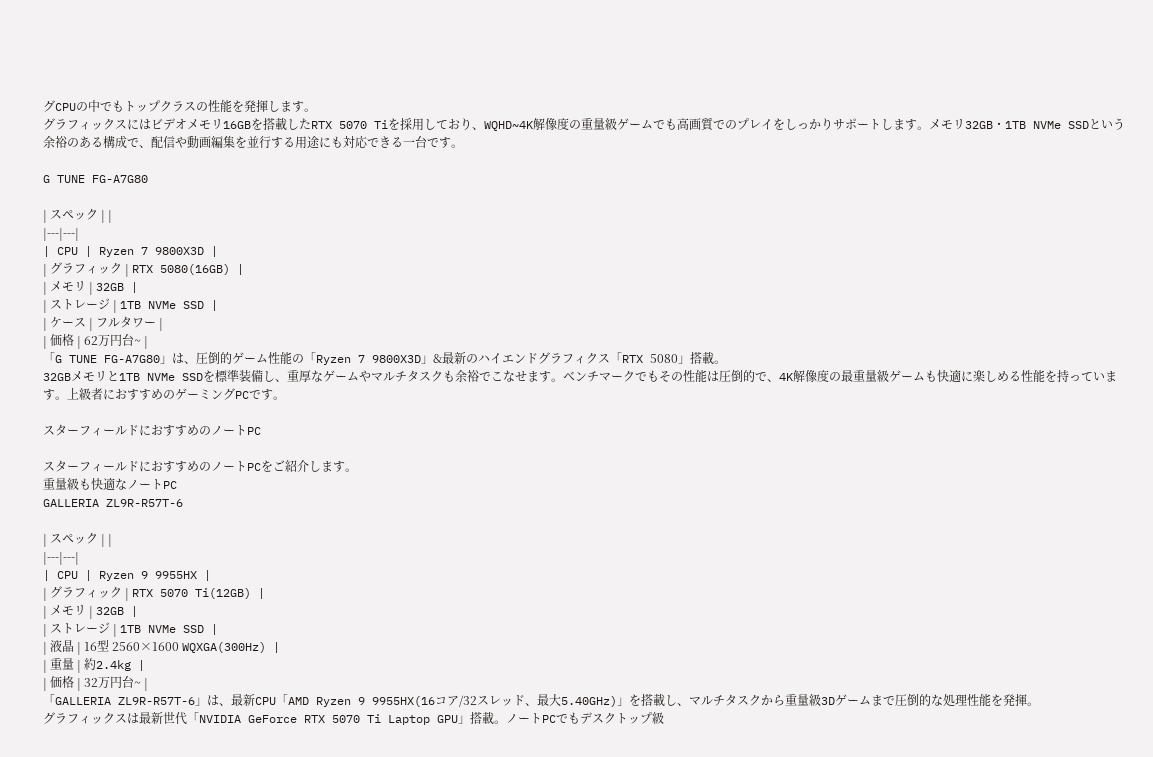グCPUの中でもトップクラスの性能を発揮します。
グラフィックスにはビデオメモリ16GBを搭載したRTX 5070 Tiを採用しており、WQHD~4K解像度の重量級ゲームでも高画質でのプレイをしっかりサポートします。メモリ32GB・1TB NVMe SSDという余裕のある構成で、配信や動画編集を並行する用途にも対応できる一台です。

G TUNE FG-A7G80

| スペック | |
|---|---|
| CPU | Ryzen 7 9800X3D |
| グラフィック | RTX 5080(16GB) |
| メモリ | 32GB |
| ストレージ | 1TB NVMe SSD |
| ケース | フルタワー |
| 価格 | 62万円台~ |
「G TUNE FG-A7G80」は、圧倒的ゲーム性能の「Ryzen 7 9800X3D」&最新のハイエンドグラフィクス「RTX 5080」搭載。
32GBメモリと1TB NVMe SSDを標準装備し、重厚なゲームやマルチタスクも余裕でこなせます。ベンチマークでもその性能は圧倒的で、4K解像度の最重量級ゲームも快適に楽しめる性能を持っています。上級者におすすめのゲーミングPCです。

スターフィールドにおすすめのノートPC

スターフィールドにおすすめのノートPCをご紹介します。
重量級も快適なノートPC
GALLERIA ZL9R-R57T-6

| スペック | |
|---|---|
| CPU | Ryzen 9 9955HX |
| グラフィック | RTX 5070 Ti(12GB) |
| メモリ | 32GB |
| ストレージ | 1TB NVMe SSD |
| 液晶 | 16型 2560×1600 WQXGA(300Hz) |
| 重量 | 約2.4kg |
| 価格 | 32万円台~ |
「GALLERIA ZL9R-R57T-6」は、最新CPU「AMD Ryzen 9 9955HX(16コア/32スレッド、最大5.40GHz)」を搭載し、マルチタスクから重量級3Dゲームまで圧倒的な処理性能を発揮。
グラフィックスは最新世代「NVIDIA GeForce RTX 5070 Ti Laptop GPU」搭載。ノートPCでもデスクトップ級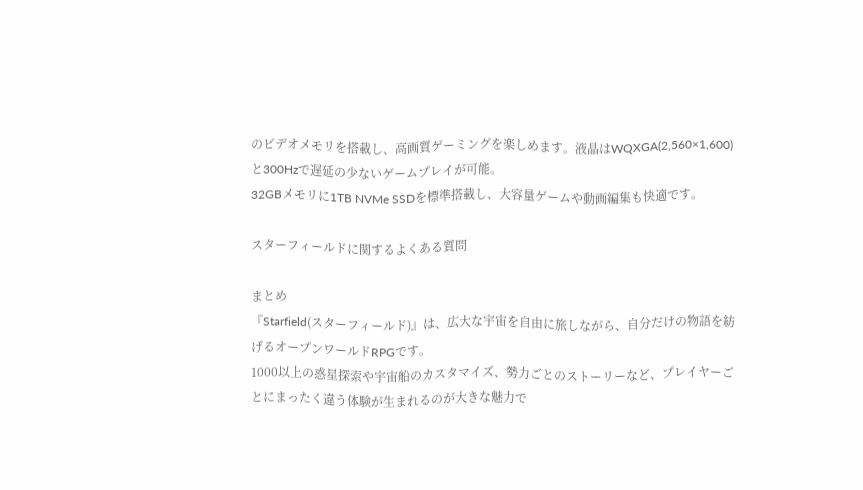のビデオメモリを搭載し、高画質ゲーミングを楽しめます。液晶はWQXGA(2,560×1,600)と300Hzで遅延の少ないゲームプレイが可能。
32GBメモリに1TB NVMe SSDを標準搭載し、大容量ゲームや動画編集も快適です。

スターフィールドに関するよくある質問

まとめ
『Starfield(スターフィールド)』は、広大な宇宙を自由に旅しながら、自分だけの物語を紡げるオープンワールドRPGです。
1000以上の惑星探索や宇宙船のカスタマイズ、勢力ごとのストーリーなど、プレイヤーごとにまったく違う体験が生まれるのが大きな魅力で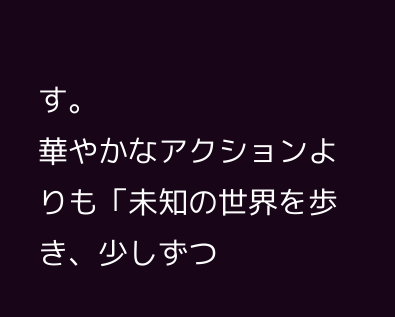す。
華やかなアクションよりも「未知の世界を歩き、少しずつ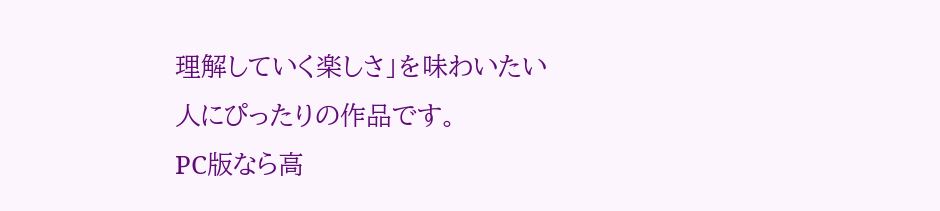理解していく楽しさ」を味わいたい人にぴったりの作品です。
PC版なら高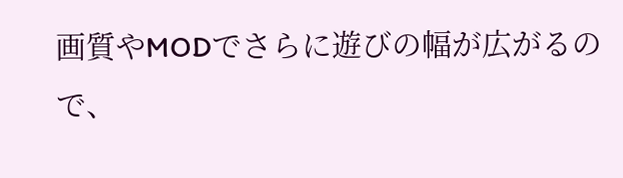画質やMODでさらに遊びの幅が広がるので、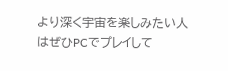より深く宇宙を楽しみたい人はぜひPCでプレイして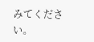みてください。